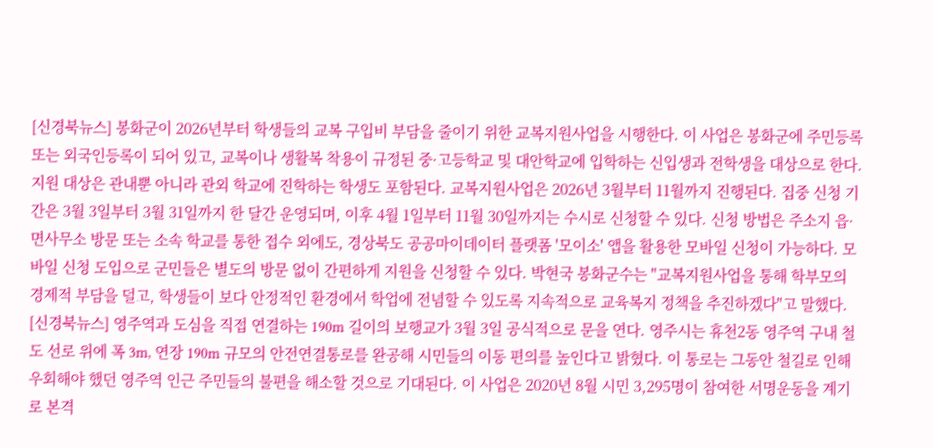[신경북뉴스] 봉화군이 2026년부터 학생들의 교복 구입비 부담을 줄이기 위한 교복지원사업을 시행한다. 이 사업은 봉화군에 주민등록 또는 외국인등록이 되어 있고, 교복이나 생활복 착용이 규정된 중·고등학교 및 대안학교에 입학하는 신입생과 전학생을 대상으로 한다. 지원 대상은 관내뿐 아니라 관외 학교에 진학하는 학생도 포함된다. 교복지원사업은 2026년 3월부터 11월까지 진행된다. 집중 신청 기간은 3월 3일부터 3월 31일까지 한 달간 운영되며, 이후 4월 1일부터 11월 30일까지는 수시로 신청할 수 있다. 신청 방법은 주소지 읍·면사무소 방문 또는 소속 학교를 통한 접수 외에도, 경상북도 공공마이데이터 플랫폼 '모이소' 앱을 활용한 모바일 신청이 가능하다. 모바일 신청 도입으로 군민들은 별도의 방문 없이 간편하게 지원을 신청할 수 있다. 박현국 봉화군수는 "교복지원사업을 통해 학부모의 경제적 부담을 덜고, 학생들이 보다 안정적인 환경에서 학업에 전념할 수 있도록 지속적으로 교육복지 정책을 추진하겠다"고 말했다.
[신경북뉴스] 영주역과 도심을 직접 연결하는 190m 길이의 보행교가 3월 3일 공식적으로 문을 연다. 영주시는 휴천2동 영주역 구내 철도 선로 위에 폭 3m, 연장 190m 규모의 안전연결통로를 완공해 시민들의 이동 편의를 높인다고 밝혔다. 이 통로는 그동안 철길로 인해 우회해야 했던 영주역 인근 주민들의 불편을 해소할 것으로 기대된다. 이 사업은 2020년 8월 시민 3,295명이 참여한 서명운동을 계기로 본격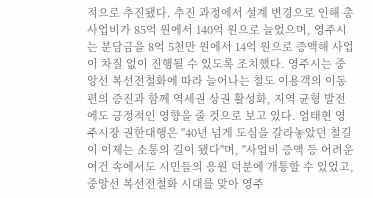적으로 추진됐다. 추진 과정에서 설계 변경으로 인해 총사업비가 85억 원에서 140억 원으로 늘었으며, 영주시는 분담금을 8억 5천만 원에서 14억 원으로 증액해 사업이 차질 없이 진행될 수 있도록 조치했다. 영주시는 중앙선 복선전철화에 따라 늘어나는 철도 이용객의 이동 편의 증진과 함께 역세권 상권 활성화, 지역 균형 발전에도 긍정적인 영향을 줄 것으로 보고 있다. 엄태현 영주시장 권한대행은 "40년 넘게 도심을 갈라놓았던 철길이 이제는 소통의 길이 됐다"며, "사업비 증액 등 어려운 여건 속에서도 시민들의 응원 덕분에 개통할 수 있었고, 중앙선 복선전철화 시대를 맞아 영주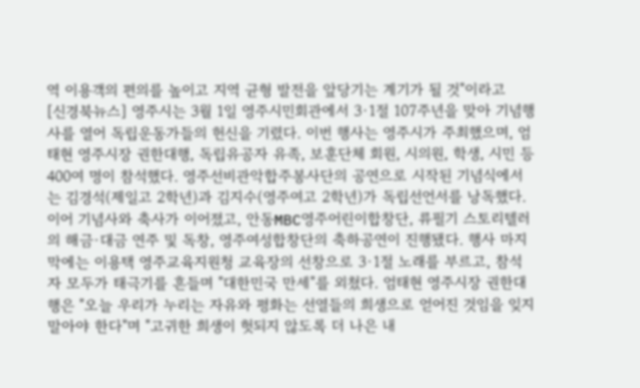역 이용객의 편의를 높이고 지역 균형 발전을 앞당기는 계기가 될 것"이라고
[신경북뉴스] 영주시는 3월 1일 영주시민회관에서 3·1절 107주년을 맞아 기념행사를 열어 독립운동가들의 헌신을 기렸다. 이번 행사는 영주시가 주최했으며, 엄태현 영주시장 권한대행, 독립유공자 유족, 보훈단체 회원, 시의원, 학생, 시민 등 400여 명이 참석했다. 영주선비관악합주봉사단의 공연으로 시작된 기념식에서는 김경석(제일고 2학년)과 김지수(영주여고 2학년)가 독립선언서를 낭독했다. 이어 기념사와 축사가 이어졌고, 안동MBC영주어린이합창단, 류필기 스토리텔러의 해금·대금 연주 및 독창, 영주여성합창단의 축하공연이 진행됐다. 행사 마지막에는 이용택 영주교육지원청 교육장의 선창으로 3·1절 노래를 부르고, 참석자 모두가 태극기를 흔들며 "대한민국 만세"를 외쳤다. 엄태현 영주시장 권한대행은 "오늘 우리가 누리는 자유와 평화는 선열들의 희생으로 얻어진 것임을 잊지 말아야 한다"며 "고귀한 희생이 헛되지 않도록 더 나은 내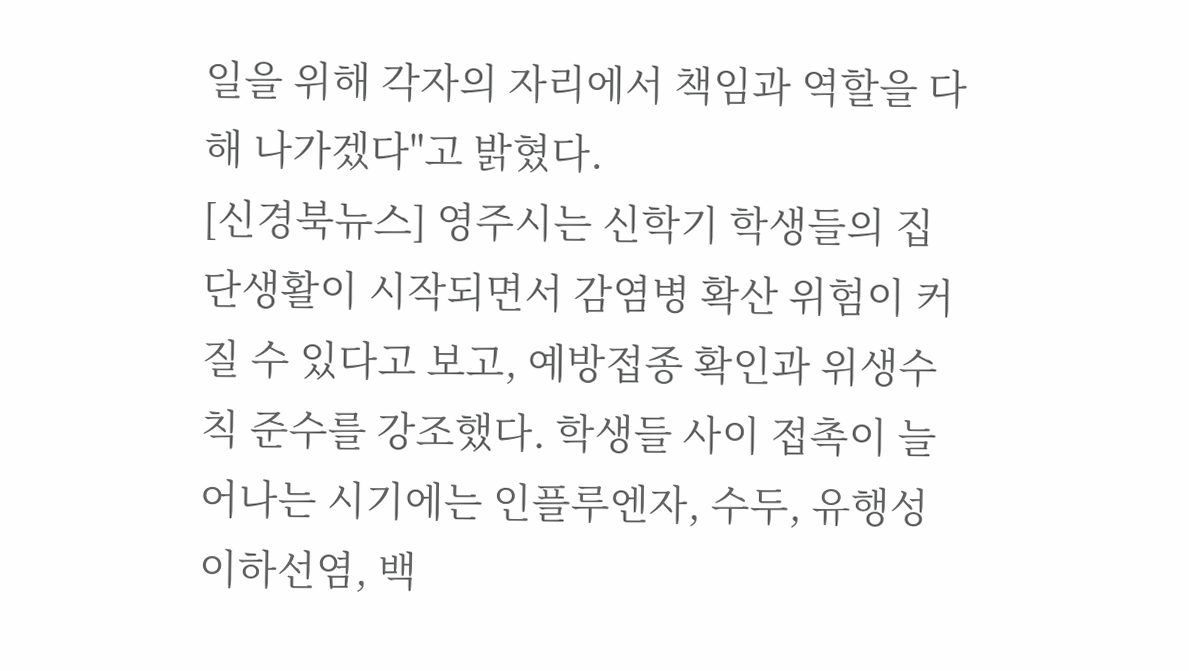일을 위해 각자의 자리에서 책임과 역할을 다해 나가겠다"고 밝혔다.
[신경북뉴스] 영주시는 신학기 학생들의 집단생활이 시작되면서 감염병 확산 위험이 커질 수 있다고 보고, 예방접종 확인과 위생수칙 준수를 강조했다. 학생들 사이 접촉이 늘어나는 시기에는 인플루엔자, 수두, 유행성이하선염, 백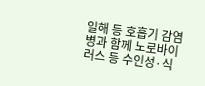일해 등 호흡기 감염병과 함께 노로바이러스 등 수인성·식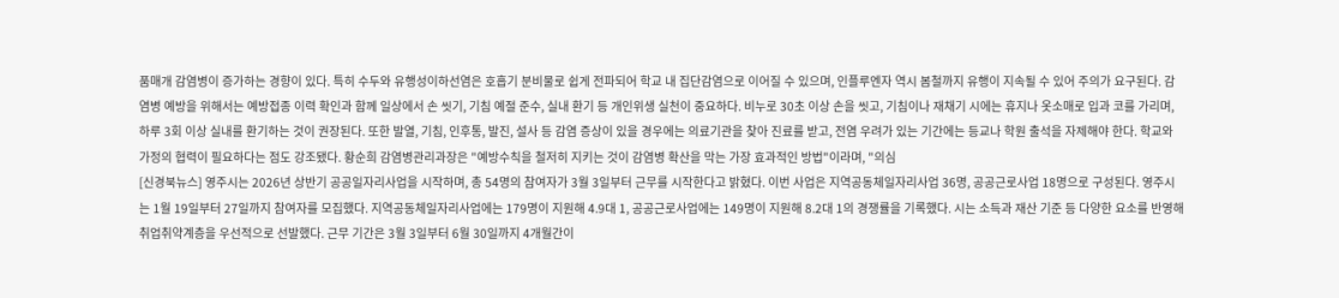품매개 감염병이 증가하는 경향이 있다. 특히 수두와 유행성이하선염은 호흡기 분비물로 쉽게 전파되어 학교 내 집단감염으로 이어질 수 있으며, 인플루엔자 역시 봄철까지 유행이 지속될 수 있어 주의가 요구된다. 감염병 예방을 위해서는 예방접종 이력 확인과 함께 일상에서 손 씻기, 기침 예절 준수, 실내 환기 등 개인위생 실천이 중요하다. 비누로 30초 이상 손을 씻고, 기침이나 재채기 시에는 휴지나 옷소매로 입과 코를 가리며, 하루 3회 이상 실내를 환기하는 것이 권장된다. 또한 발열, 기침, 인후통, 발진, 설사 등 감염 증상이 있을 경우에는 의료기관을 찾아 진료를 받고, 전염 우려가 있는 기간에는 등교나 학원 출석을 자제해야 한다. 학교와 가정의 협력이 필요하다는 점도 강조됐다. 황순희 감염병관리과장은 "예방수칙을 철저히 지키는 것이 감염병 확산을 막는 가장 효과적인 방법"이라며, "의심
[신경북뉴스] 영주시는 2026년 상반기 공공일자리사업을 시작하며, 총 54명의 참여자가 3월 3일부터 근무를 시작한다고 밝혔다. 이번 사업은 지역공동체일자리사업 36명, 공공근로사업 18명으로 구성된다. 영주시는 1월 19일부터 27일까지 참여자를 모집했다. 지역공동체일자리사업에는 179명이 지원해 4.9대 1, 공공근로사업에는 149명이 지원해 8.2대 1의 경쟁률을 기록했다. 시는 소득과 재산 기준 등 다양한 요소를 반영해 취업취약계층을 우선적으로 선발했다. 근무 기간은 3월 3일부터 6월 30일까지 4개월간이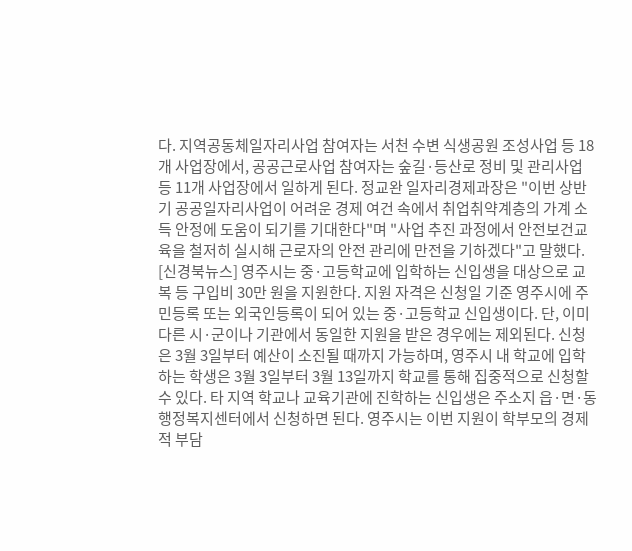다. 지역공동체일자리사업 참여자는 서천 수변 식생공원 조성사업 등 18개 사업장에서, 공공근로사업 참여자는 숲길·등산로 정비 및 관리사업 등 11개 사업장에서 일하게 된다. 정교완 일자리경제과장은 "이번 상반기 공공일자리사업이 어려운 경제 여건 속에서 취업취약계층의 가계 소득 안정에 도움이 되기를 기대한다"며 "사업 추진 과정에서 안전보건교육을 철저히 실시해 근로자의 안전 관리에 만전을 기하겠다"고 말했다.
[신경북뉴스] 영주시는 중·고등학교에 입학하는 신입생을 대상으로 교복 등 구입비 30만 원을 지원한다. 지원 자격은 신청일 기준 영주시에 주민등록 또는 외국인등록이 되어 있는 중·고등학교 신입생이다. 단, 이미 다른 시·군이나 기관에서 동일한 지원을 받은 경우에는 제외된다. 신청은 3월 3일부터 예산이 소진될 때까지 가능하며, 영주시 내 학교에 입학하는 학생은 3월 3일부터 3월 13일까지 학교를 통해 집중적으로 신청할 수 있다. 타 지역 학교나 교육기관에 진학하는 신입생은 주소지 읍·면·동 행정복지센터에서 신청하면 된다. 영주시는 이번 지원이 학부모의 경제적 부담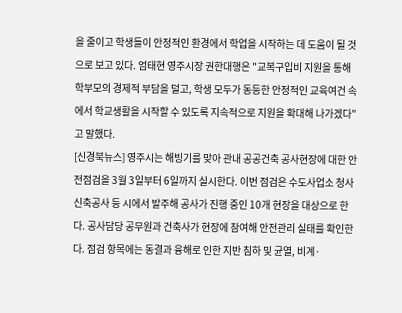을 줄이고 학생들이 안정적인 환경에서 학업을 시작하는 데 도움이 될 것으로 보고 있다. 엄태현 영주시장 권한대행은 "교복구입비 지원을 통해 학부모의 경제적 부담을 덜고, 학생 모두가 동등한 안정적인 교육여건 속에서 학교생활을 시작할 수 있도록 지속적으로 지원을 확대해 나가겠다"고 말했다.
[신경북뉴스] 영주시는 해빙기를 맞아 관내 공공건축 공사현장에 대한 안전점검을 3월 3일부터 6일까지 실시한다. 이번 점검은 수도사업소 청사 신축공사 등 시에서 발주해 공사가 진행 중인 10개 현장을 대상으로 한다. 공사담당 공무원과 건축사가 현장에 참여해 안전관리 실태를 확인한다. 점검 항목에는 동결과 융해로 인한 지반 침하 및 균열, 비계·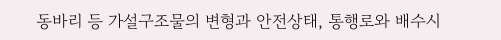동바리 등 가설구조물의 변형과 안전상태, 통행로와 배수시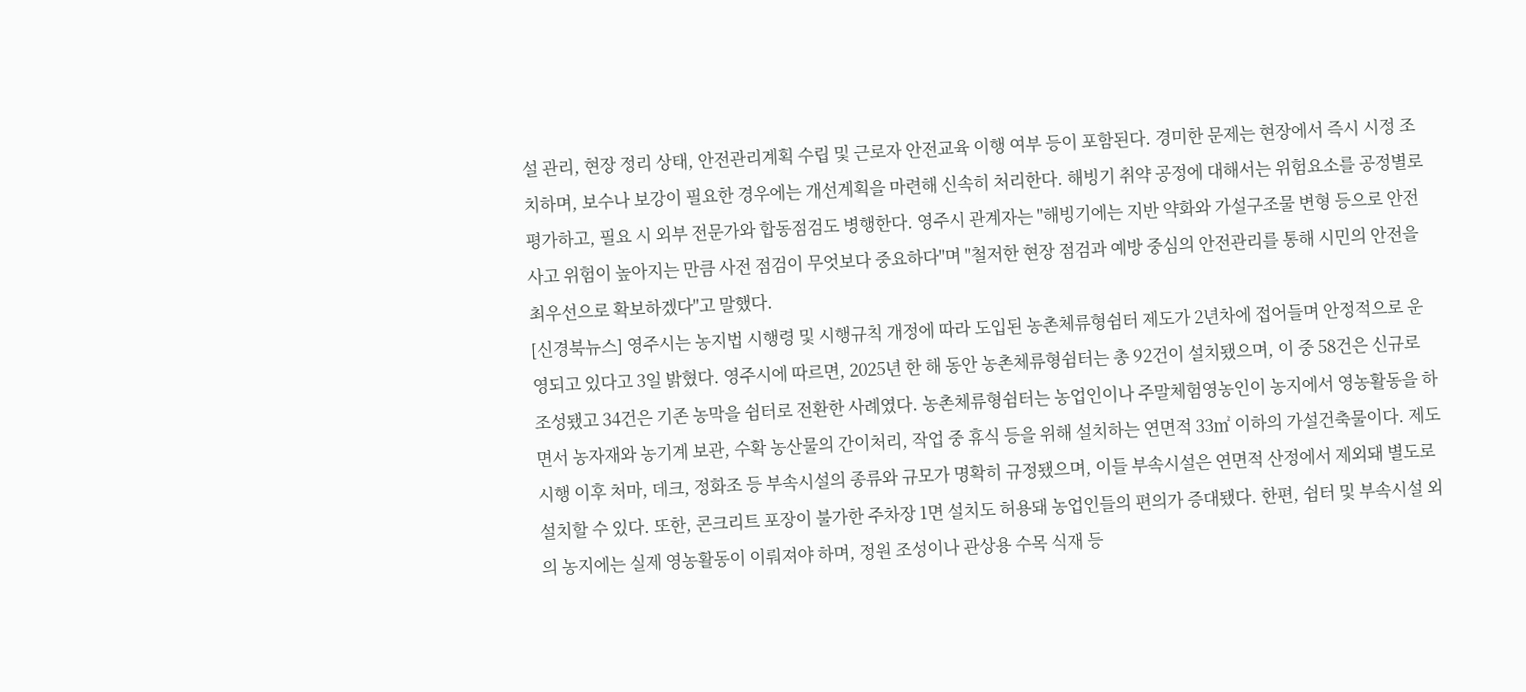설 관리, 현장 정리 상태, 안전관리계획 수립 및 근로자 안전교육 이행 여부 등이 포함된다. 경미한 문제는 현장에서 즉시 시정 조치하며, 보수나 보강이 필요한 경우에는 개선계획을 마련해 신속히 처리한다. 해빙기 취약 공정에 대해서는 위험요소를 공정별로 평가하고, 필요 시 외부 전문가와 합동점검도 병행한다. 영주시 관계자는 "해빙기에는 지반 약화와 가설구조물 변형 등으로 안전사고 위험이 높아지는 만큼 사전 점검이 무엇보다 중요하다"며 "철저한 현장 점검과 예방 중심의 안전관리를 통해 시민의 안전을 최우선으로 확보하겠다"고 말했다.
[신경북뉴스] 영주시는 농지법 시행령 및 시행규칙 개정에 따라 도입된 농촌체류형쉼터 제도가 2년차에 접어들며 안정적으로 운영되고 있다고 3일 밝혔다. 영주시에 따르면, 2025년 한 해 동안 농촌체류형쉼터는 총 92건이 설치됐으며, 이 중 58건은 신규로 조성됐고 34건은 기존 농막을 쉼터로 전환한 사례였다. 농촌체류형쉼터는 농업인이나 주말체험영농인이 농지에서 영농활동을 하면서 농자재와 농기계 보관, 수확 농산물의 간이처리, 작업 중 휴식 등을 위해 설치하는 연면적 33㎡ 이하의 가설건축물이다. 제도 시행 이후 처마, 데크, 정화조 등 부속시설의 종류와 규모가 명확히 규정됐으며, 이들 부속시설은 연면적 산정에서 제외돼 별도로 설치할 수 있다. 또한, 콘크리트 포장이 불가한 주차장 1면 설치도 허용돼 농업인들의 편의가 증대됐다. 한편, 쉼터 및 부속시설 외의 농지에는 실제 영농활동이 이뤄져야 하며, 정원 조성이나 관상용 수목 식재 등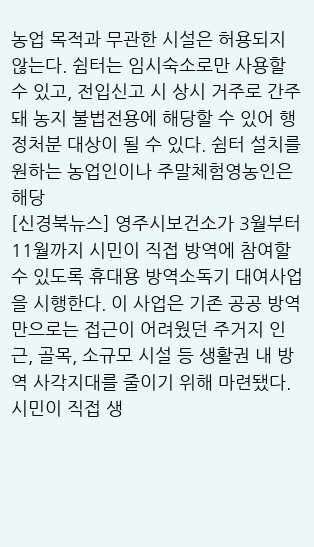농업 목적과 무관한 시설은 허용되지 않는다. 쉼터는 임시숙소로만 사용할 수 있고, 전입신고 시 상시 거주로 간주돼 농지 불법전용에 해당할 수 있어 행정처분 대상이 될 수 있다. 쉼터 설치를 원하는 농업인이나 주말체험영농인은 해당
[신경북뉴스] 영주시보건소가 3월부터 11월까지 시민이 직접 방역에 참여할 수 있도록 휴대용 방역소독기 대여사업을 시행한다. 이 사업은 기존 공공 방역만으로는 접근이 어려웠던 주거지 인근, 골목, 소규모 시설 등 생활권 내 방역 사각지대를 줄이기 위해 마련됐다. 시민이 직접 생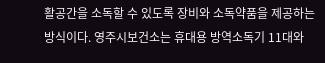활공간을 소독할 수 있도록 장비와 소독약품을 제공하는 방식이다. 영주시보건소는 휴대용 방역소독기 11대와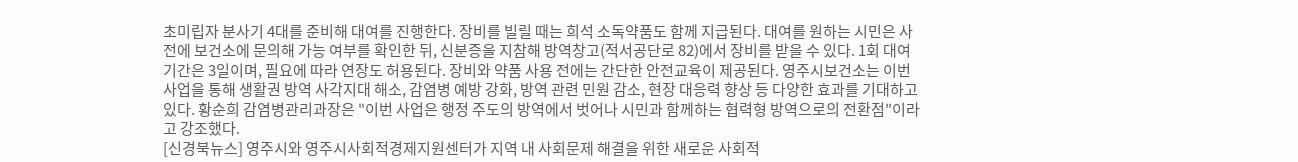초미립자 분사기 4대를 준비해 대여를 진행한다. 장비를 빌릴 때는 희석 소독약품도 함께 지급된다. 대여를 원하는 시민은 사전에 보건소에 문의해 가능 여부를 확인한 뒤, 신분증을 지참해 방역창고(적서공단로 82)에서 장비를 받을 수 있다. 1회 대여 기간은 3일이며, 필요에 따라 연장도 허용된다. 장비와 약품 사용 전에는 간단한 안전교육이 제공된다. 영주시보건소는 이번 사업을 통해 생활권 방역 사각지대 해소, 감염병 예방 강화, 방역 관련 민원 감소, 현장 대응력 향상 등 다양한 효과를 기대하고 있다. 황순희 감염병관리과장은 "이번 사업은 행정 주도의 방역에서 벗어나 시민과 함께하는 협력형 방역으로의 전환점"이라고 강조했다.
[신경북뉴스] 영주시와 영주시사회적경제지원센터가 지역 내 사회문제 해결을 위한 새로운 사회적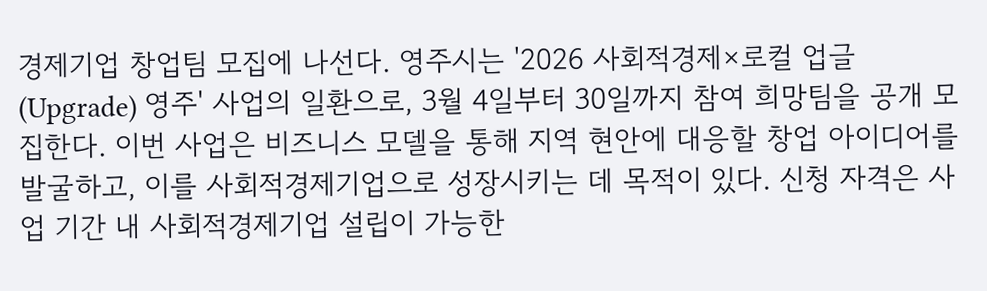경제기업 창업팀 모집에 나선다. 영주시는 '2026 사회적경제×로컬 업글(Upgrade) 영주' 사업의 일환으로, 3월 4일부터 30일까지 참여 희망팀을 공개 모집한다. 이번 사업은 비즈니스 모델을 통해 지역 현안에 대응할 창업 아이디어를 발굴하고, 이를 사회적경제기업으로 성장시키는 데 목적이 있다. 신청 자격은 사업 기간 내 사회적경제기업 설립이 가능한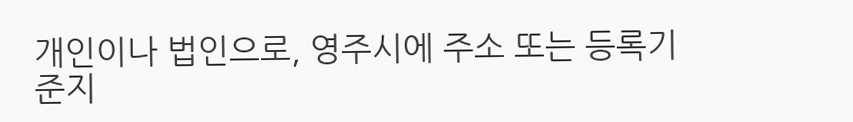개인이나 법인으로, 영주시에 주소 또는 등록기준지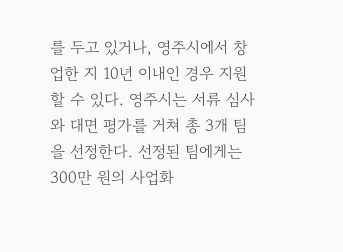를 두고 있거나, 영주시에서 창업한 지 10년 이내인 경우 지원할 수 있다. 영주시는 서류 심사와 대면 평가를 거쳐 총 3개 팀을 선정한다. 선정된 팀에게는 300만 원의 사업화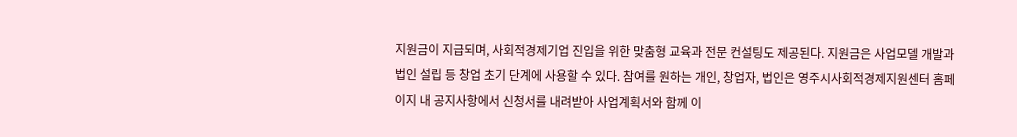지원금이 지급되며, 사회적경제기업 진입을 위한 맞춤형 교육과 전문 컨설팅도 제공된다. 지원금은 사업모델 개발과 법인 설립 등 창업 초기 단계에 사용할 수 있다. 참여를 원하는 개인, 창업자, 법인은 영주시사회적경제지원센터 홈페이지 내 공지사항에서 신청서를 내려받아 사업계획서와 함께 이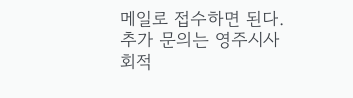메일로 접수하면 된다. 추가 문의는 영주시사회적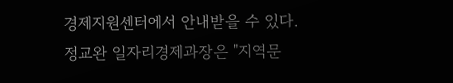경제지원센터에서 안내받을 수 있다. 정교완 일자리경제과장은 "지역문